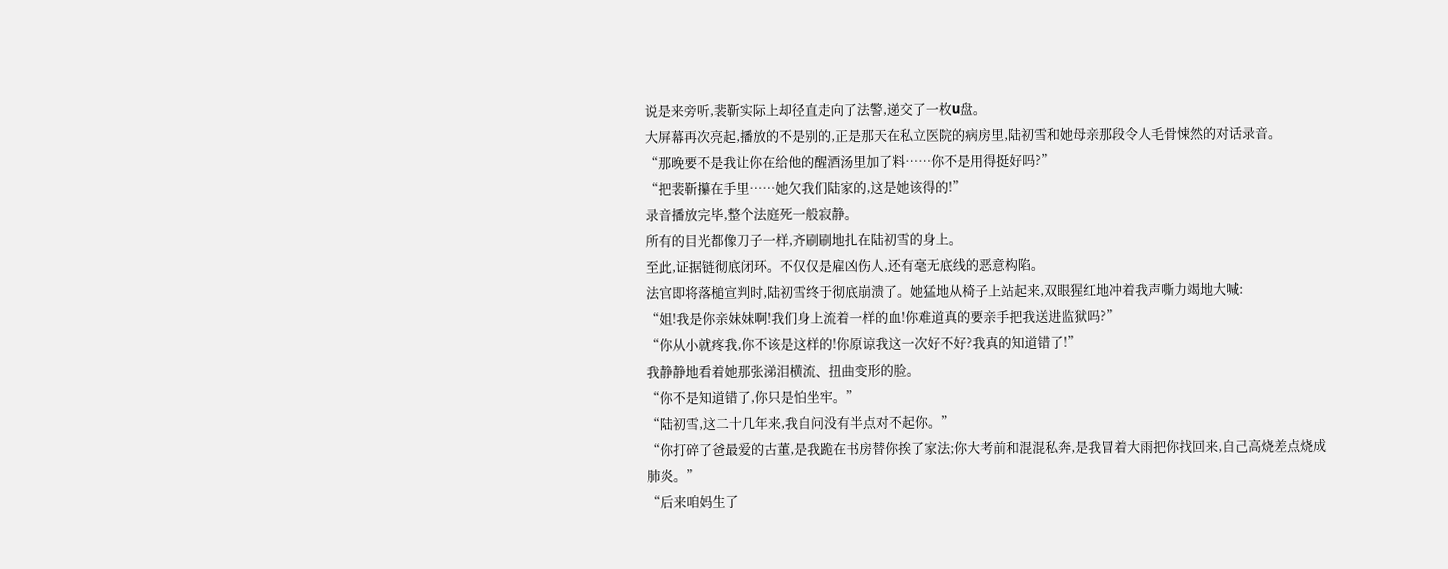说是来旁听,裴靳实际上却径直走向了法警,递交了一枚u盘。
大屏幕再次亮起,播放的不是别的,正是那天在私立医院的病房里,陆初雪和她母亲那段令人毛骨悚然的对话录音。
“那晚要不是我让你在给他的醒酒汤里加了料……你不是用得挺好吗?”
“把裴靳攥在手里……她欠我们陆家的,这是她该得的!”
录音播放完毕,整个法庭死一般寂静。
所有的目光都像刀子一样,齐刷刷地扎在陆初雪的身上。
至此,证据链彻底闭环。不仅仅是雇凶伤人,还有毫无底线的恶意构陷。
法官即将落槌宣判时,陆初雪终于彻底崩溃了。她猛地从椅子上站起来,双眼猩红地冲着我声嘶力竭地大喊:
“姐!我是你亲妹妹啊!我们身上流着一样的血!你难道真的要亲手把我送进监狱吗?”
“你从小就疼我,你不该是这样的!你原谅我这一次好不好?我真的知道错了!”
我静静地看着她那张涕泪横流、扭曲变形的脸。
“你不是知道错了,你只是怕坐牢。”
“陆初雪,这二十几年来,我自问没有半点对不起你。”
“你打碎了爸最爱的古董,是我跪在书房替你挨了家法;你大考前和混混私奔,是我冒着大雨把你找回来,自己高烧差点烧成肺炎。”
“后来咱妈生了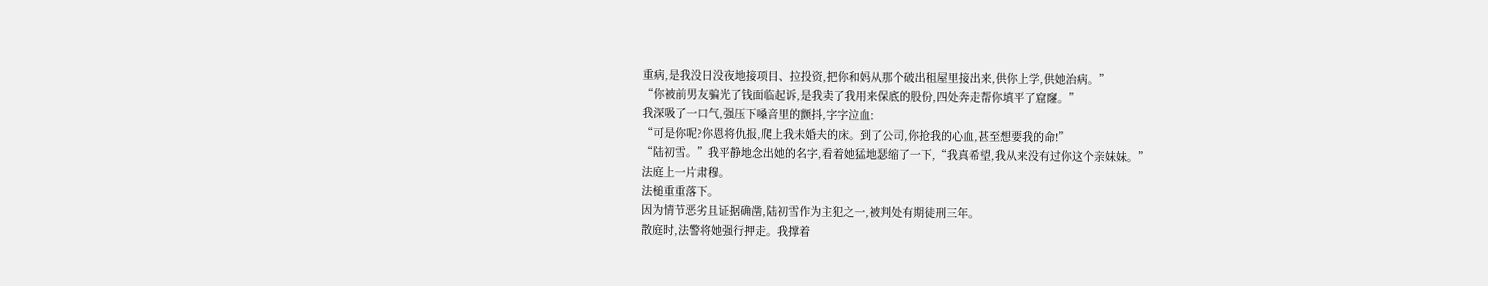重病,是我没日没夜地接项目、拉投资,把你和妈从那个破出租屋里接出来,供你上学,供她治病。”
“你被前男友骗光了钱面临起诉,是我卖了我用来保底的股份,四处奔走帮你填平了窟窿。”
我深吸了一口气,强压下嗓音里的颤抖,字字泣血:
“可是你呢?你恩将仇报,爬上我未婚夫的床。到了公司,你抢我的心血,甚至想要我的命!”
“陆初雪。”我平静地念出她的名字,看着她猛地瑟缩了一下,“我真希望,我从来没有过你这个亲妹妹。”
法庭上一片肃穆。
法槌重重落下。
因为情节恶劣且证据确凿,陆初雪作为主犯之一,被判处有期徒刑三年。
散庭时,法警将她强行押走。我撑着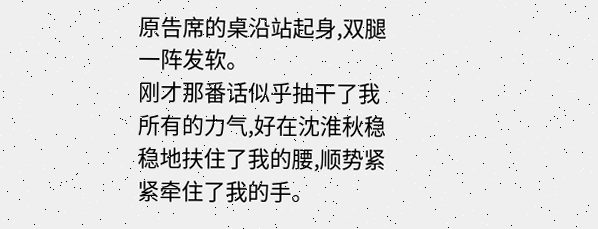原告席的桌沿站起身,双腿一阵发软。
刚才那番话似乎抽干了我所有的力气,好在沈淮秋稳稳地扶住了我的腰,顺势紧紧牵住了我的手。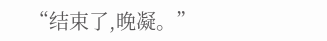“结束了,晚凝。”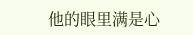他的眼里满是心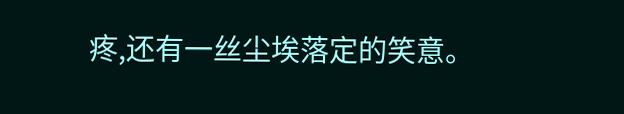疼,还有一丝尘埃落定的笑意。